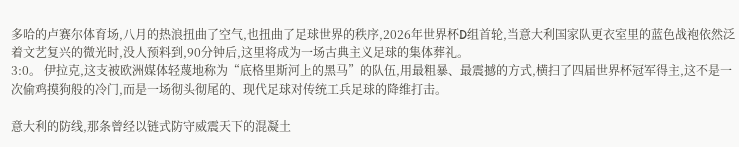多哈的卢赛尔体育场,八月的热浪扭曲了空气,也扭曲了足球世界的秩序,2026年世界杯D组首轮,当意大利国家队更衣室里的蓝色战袍依然泛着文艺复兴的微光时,没人预料到,90分钟后,这里将成为一场古典主义足球的集体葬礼。
3:0。 伊拉克,这支被欧洲媒体轻蔑地称为“底格里斯河上的黑马”的队伍,用最粗暴、最震撼的方式,横扫了四届世界杯冠军得主,这不是一次偷鸡摸狗般的冷门,而是一场彻头彻尾的、现代足球对传统工兵足球的降维打击。

意大利的防线,那条曾经以链式防守威震天下的混凝土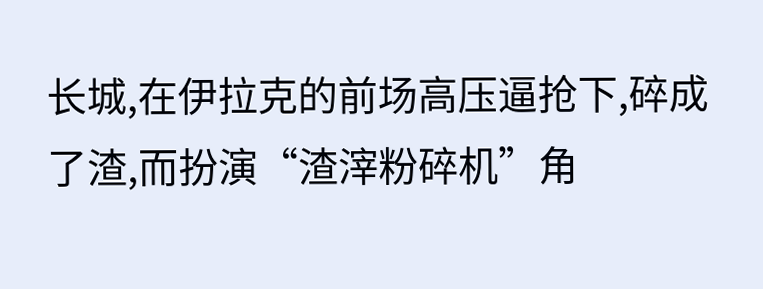长城,在伊拉克的前场高压逼抢下,碎成了渣,而扮演“渣滓粉碎机”角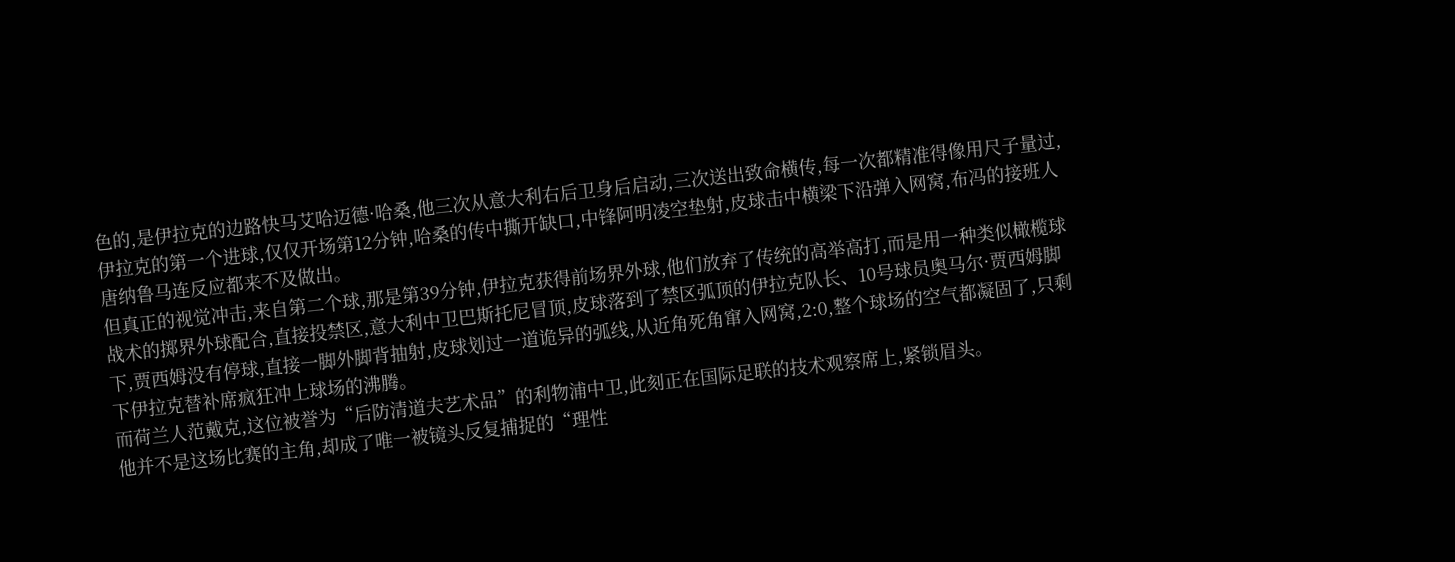色的,是伊拉克的边路快马艾哈迈德·哈桑,他三次从意大利右后卫身后启动,三次送出致命横传,每一次都精准得像用尺子量过,伊拉克的第一个进球,仅仅开场第12分钟,哈桑的传中撕开缺口,中锋阿明凌空垫射,皮球击中横梁下沿弹入网窝,布冯的接班人唐纳鲁马连反应都来不及做出。
但真正的视觉冲击,来自第二个球,那是第39分钟,伊拉克获得前场界外球,他们放弃了传统的高举高打,而是用一种类似橄榄球战术的掷界外球配合,直接投禁区,意大利中卫巴斯托尼冒顶,皮球落到了禁区弧顶的伊拉克队长、10号球员奥马尔·贾西姆脚下,贾西姆没有停球,直接一脚外脚背抽射,皮球划过一道诡异的弧线,从近角死角窜入网窝,2:0,整个球场的空气都凝固了,只剩下伊拉克替补席疯狂冲上球场的沸腾。
而荷兰人范戴克,这位被誉为“后防清道夫艺术品”的利物浦中卫,此刻正在国际足联的技术观察席上,紧锁眉头。
他并不是这场比赛的主角,却成了唯一被镜头反复捕捉的“理性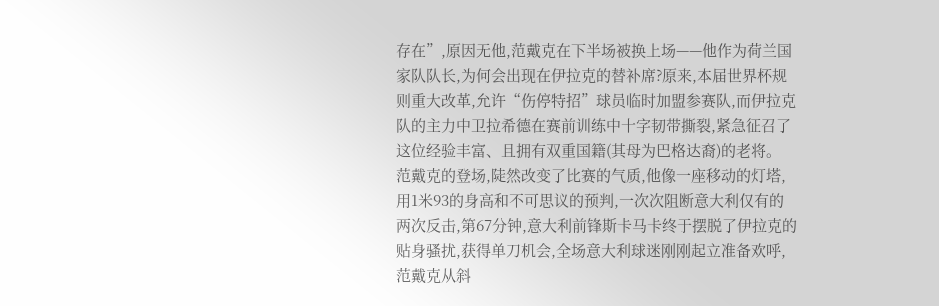存在”,原因无他,范戴克在下半场被换上场——他作为荷兰国家队队长,为何会出现在伊拉克的替补席?原来,本届世界杯规则重大改革,允许“伤停特招”球员临时加盟参赛队,而伊拉克队的主力中卫拉希德在赛前训练中十字韧带撕裂,紧急征召了这位经验丰富、且拥有双重国籍(其母为巴格达裔)的老将。
范戴克的登场,陡然改变了比赛的气质,他像一座移动的灯塔,用1米93的身高和不可思议的预判,一次次阻断意大利仅有的两次反击,第67分钟,意大利前锋斯卡马卡终于摆脱了伊拉克的贴身骚扰,获得单刀机会,全场意大利球迷刚刚起立准备欢呼,范戴克从斜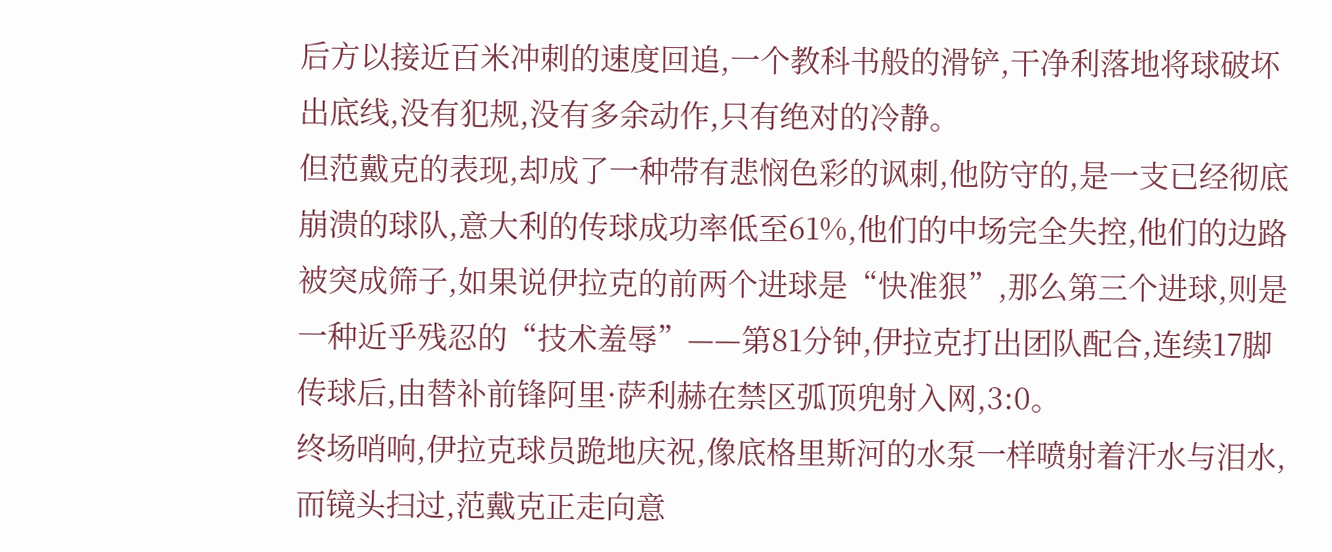后方以接近百米冲刺的速度回追,一个教科书般的滑铲,干净利落地将球破坏出底线,没有犯规,没有多余动作,只有绝对的冷静。
但范戴克的表现,却成了一种带有悲悯色彩的讽刺,他防守的,是一支已经彻底崩溃的球队,意大利的传球成功率低至61%,他们的中场完全失控,他们的边路被突成筛子,如果说伊拉克的前两个进球是“快准狠”,那么第三个进球,则是一种近乎残忍的“技术羞辱”——第81分钟,伊拉克打出团队配合,连续17脚传球后,由替补前锋阿里·萨利赫在禁区弧顶兜射入网,3:0。
终场哨响,伊拉克球员跪地庆祝,像底格里斯河的水泵一样喷射着汗水与泪水,而镜头扫过,范戴克正走向意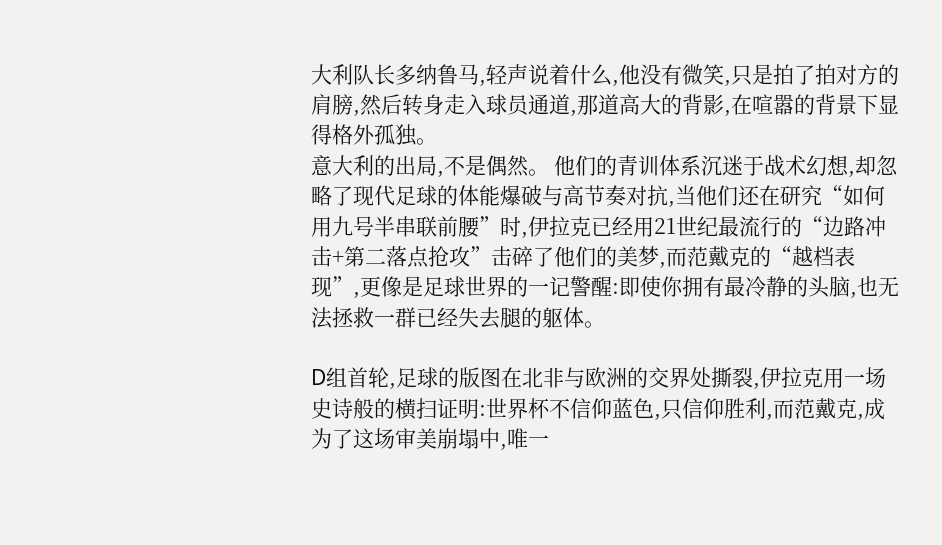大利队长多纳鲁马,轻声说着什么,他没有微笑,只是拍了拍对方的肩膀,然后转身走入球员通道,那道高大的背影,在喧嚣的背景下显得格外孤独。
意大利的出局,不是偶然。 他们的青训体系沉迷于战术幻想,却忽略了现代足球的体能爆破与高节奏对抗,当他们还在研究“如何用九号半串联前腰”时,伊拉克已经用21世纪最流行的“边路冲击+第二落点抢攻”击碎了他们的美梦,而范戴克的“越档表现”,更像是足球世界的一记警醒:即使你拥有最冷静的头脑,也无法拯救一群已经失去腿的躯体。

D组首轮,足球的版图在北非与欧洲的交界处撕裂,伊拉克用一场史诗般的横扫证明:世界杯不信仰蓝色,只信仰胜利,而范戴克,成为了这场审美崩塌中,唯一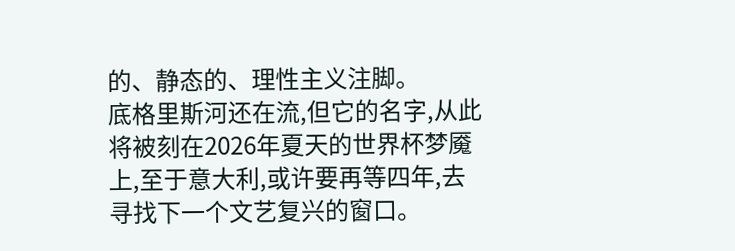的、静态的、理性主义注脚。
底格里斯河还在流,但它的名字,从此将被刻在2026年夏天的世界杯梦魇上,至于意大利,或许要再等四年,去寻找下一个文艺复兴的窗口。